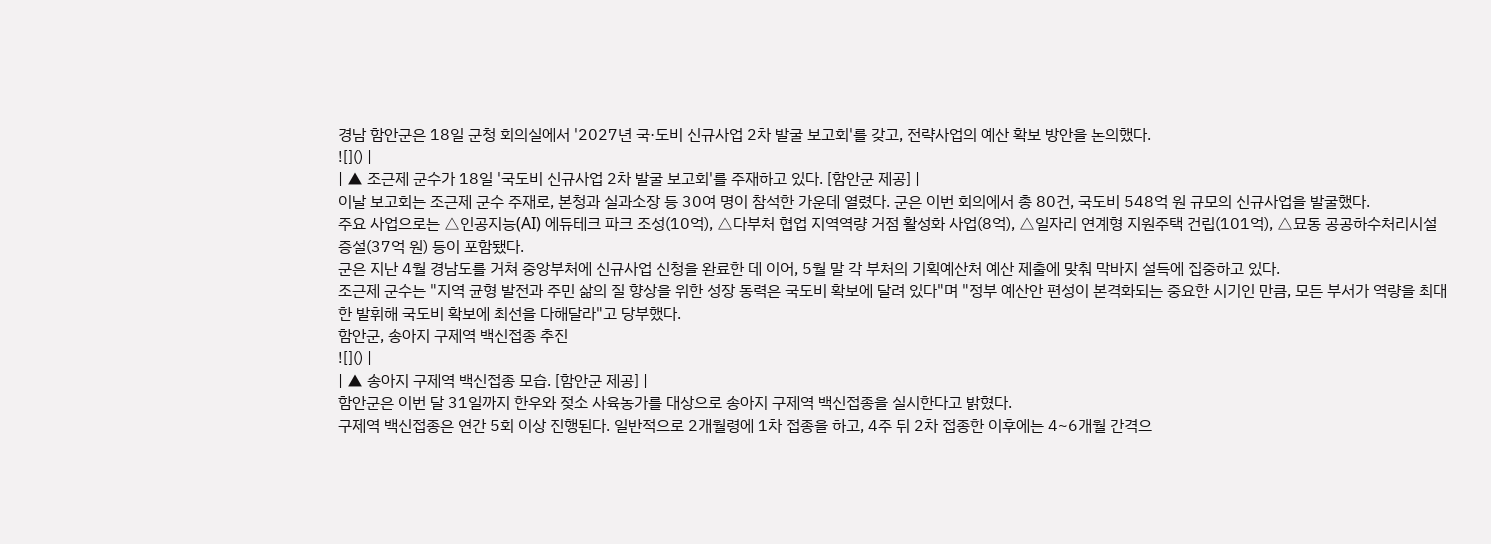경남 함안군은 18일 군청 회의실에서 '2027년 국·도비 신규사업 2차 발굴 보고회'를 갖고, 전략사업의 예산 확보 방안을 논의했다.
![]() |
| ▲ 조근제 군수가 18일 '국도비 신규사업 2차 발굴 보고회'를 주재하고 있다. [함안군 제공] |
이날 보고회는 조근제 군수 주재로, 본청과 실과소장 등 30여 명이 참석한 가운데 열렸다. 군은 이번 회의에서 총 80건, 국도비 548억 원 규모의 신규사업을 발굴했다.
주요 사업으로는 △인공지능(AI) 에듀테크 파크 조성(10억), △다부처 협업 지역역량 거점 활성화 사업(8억), △일자리 연계형 지원주택 건립(101억), △묘동 공공하수처리시설 증설(37억 원) 등이 포함됐다.
군은 지난 4월 경남도를 거쳐 중앙부처에 신규사업 신청을 완료한 데 이어, 5월 말 각 부처의 기획예산처 예산 제출에 맞춰 막바지 설득에 집중하고 있다.
조근제 군수는 "지역 균형 발전과 주민 삶의 질 향상을 위한 성장 동력은 국도비 확보에 달려 있다"며 "정부 예산안 편성이 본격화되는 중요한 시기인 만큼, 모든 부서가 역량을 최대한 발휘해 국도비 확보에 최선을 다해달라"고 당부했다.
함안군, 송아지 구제역 백신접종 추진
![]() |
| ▲ 송아지 구제역 백신접종 모습. [함안군 제공] |
함안군은 이번 달 31일까지 한우와 젖소 사육농가를 대상으로 송아지 구제역 백신접종을 실시한다고 밝혔다.
구제역 백신접종은 연간 5회 이상 진행된다. 일반적으로 2개월령에 1차 접종을 하고, 4주 뒤 2차 접종한 이후에는 4~6개월 간격으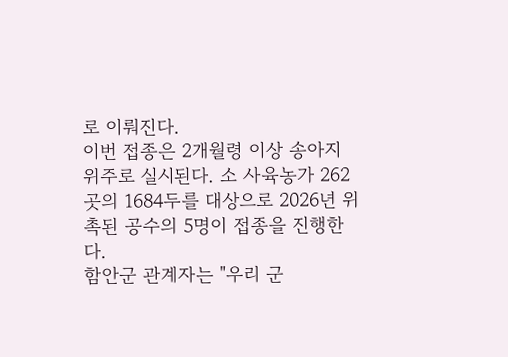로 이뤄진다.
이번 접종은 2개월령 이상 송아지 위주로 실시된다. 소 사육농가 262곳의 1684두를 대상으로 2026년 위촉된 공수의 5명이 접종을 진행한다.
함안군 관계자는 "우리 군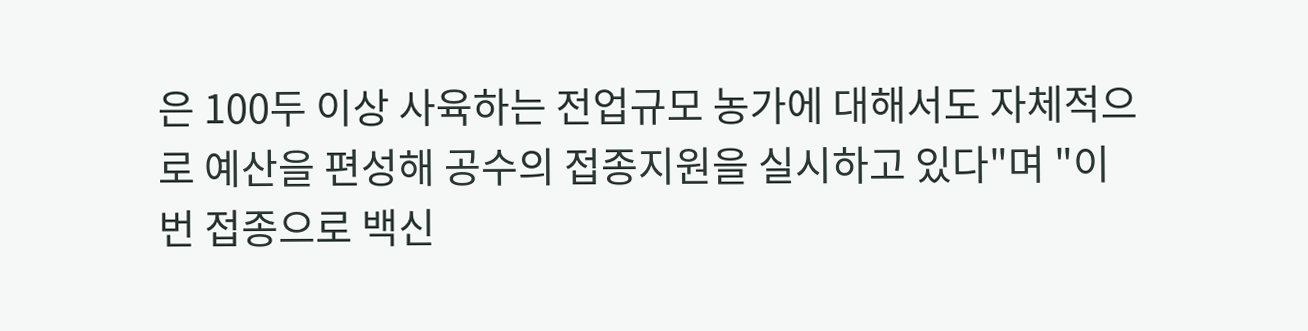은 100두 이상 사육하는 전업규모 농가에 대해서도 자체적으로 예산을 편성해 공수의 접종지원을 실시하고 있다"며 "이번 접종으로 백신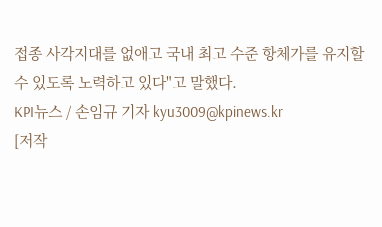접종 사각지대를 없애고 국내 최고 수준 항체가를 유지할 수 있도록 노력하고 있다"고 말했다.
KPI뉴스 / 손임규 기자 kyu3009@kpinews.kr
[저작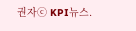권자ⓒ KPI뉴스.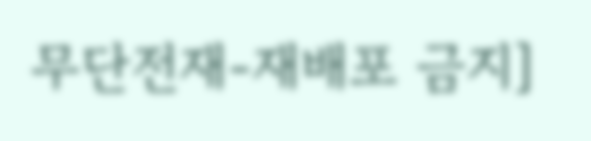무단전재-재배포 금지]